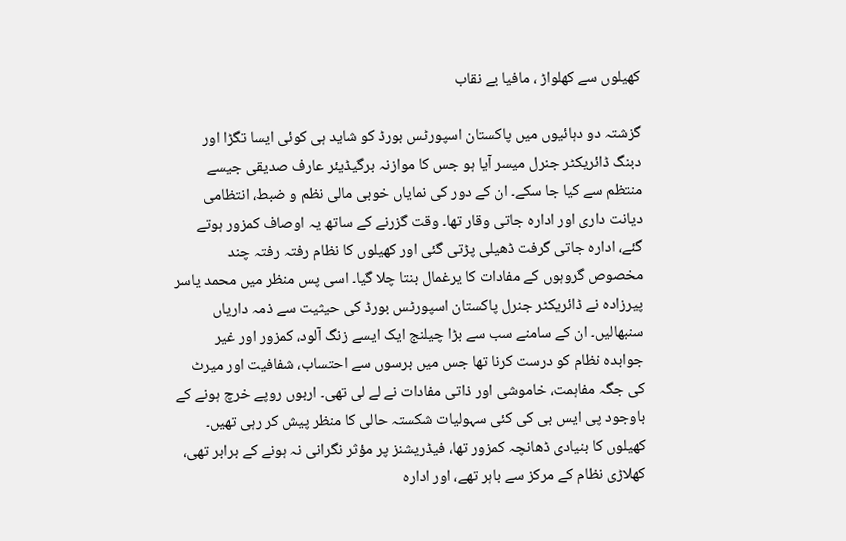کھیلوں سے کھلواڑ ، مافیا بے نقاب

گزشتہ دو دہائیوں میں پاکستان اسپورٹس بورڈ کو شاید ہی کوئی ایسا تگڑا اور دبنگ ڈائریکٹر جنرل میسر آیا ہو جس کا موازنہ برگیڈیئر عارف صدیقی جیسے منتظم سے کیا جا سکے۔ ان کے دور کی نمایاں خوبی مالی نظم و ضبط، انتظامی دیانت داری اور ادارہ جاتی وقار تھا۔ وقت گزرنے کے ساتھ یہ اوصاف کمزور ہوتے گئے، ادارہ جاتی گرفت ڈھیلی پڑتی گئی اور کھیلوں کا نظام رفتہ رفتہ چند مخصوص گروہوں کے مفادات کا یرغمال بنتا چلا گیا۔ اسی پس منظر میں محمد یاسر پیرزادہ نے ڈائریکٹر جنرل پاکستان اسپورٹس بورڈ کی حیثیت سے ذمہ داریاں سنبھالیں۔ ان کے سامنے سب سے بڑا چیلنج ایک ایسے زنگ آلود، کمزور اور غیر جوابدہ نظام کو درست کرنا تھا جس میں برسوں سے احتساب، شفافیت اور میرٹ کی جگہ مفاہمت، خاموشی اور ذاتی مفادات نے لے لی تھی۔ اربوں روپے خرچ ہونے کے باوجود پی ایس بی کی کئی سہولیات شکستہ حالی کا منظر پیش کر رہی تھیں۔ کھیلوں کا بنیادی ڈھانچہ کمزور تھا، فیڈریشنز پر مؤثر نگرانی نہ ہونے کے برابر تھی، کھلاڑی نظام کے مرکز سے باہر تھے، اور ادارہ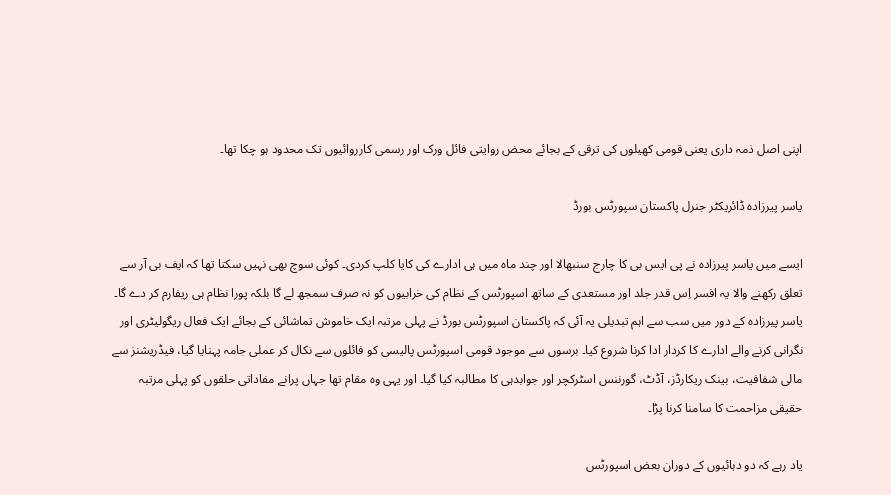اپنی اصل ذمہ داری یعنی قومی کھیلوں کی ترقی کے بجائے محض روایتی فائل ورک اور رسمی کارروائیوں تک محدود ہو چکا تھا۔

یاسر پیرزادہ ڈائریکٹر جنرل پاکستان سپورٹس بورڈ

ایسے میں یاسر پیرزادہ نے پی ایس بی کا چارج سنبھالا اور چند ماہ میں ہی ادارے کی کایا کلپ کردی۔ کوئی سوچ بھی نہیں سکتا تھا کہ ایف بی آر سے تعلق رکھنے والا یہ افسر اِس قدر جلد اور مستعدی کے ساتھ اسپورٹس کے نظام کی خرابیوں کو نہ صرف سمجھ لے گا بلکہ پورا نظام ہی ریفارم کر دے گا۔ یاسر پیرزادہ کے دور میں سب سے اہم تبدیلی یہ آئی کہ پاکستان اسپورٹس بورڈ نے پہلی مرتبہ ایک خاموش تماشائی کے بجائے ایک فعال ریگولیٹری اور نگرانی کرنے والے ادارے کا کردار ادا کرنا شروع کیا۔ برسوں سے موجود قومی اسپورٹس پالیسی کو فائلوں سے نکال کر عملی جامہ پہنایا گیا، فیڈریشنز سے مالی شفافیت، بینک ریکارڈز، آڈٹ، گورننس اسٹرکچر اور جوابدہی کا مطالبہ کیا گیا۔ اور یہی وہ مقام تھا جہاں پرانے مفاداتی حلقوں کو پہلی مرتبہ حقیقی مزاحمت کا سامنا کرنا پڑا۔

یاد رہے کہ دو دہائیوں کے دوران بعض اسپورٹس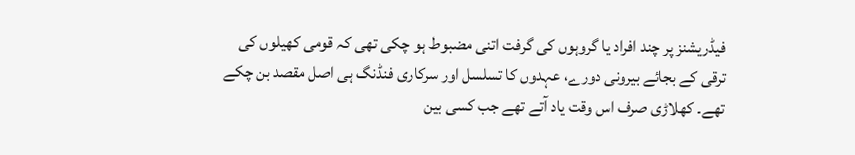فیڈریشنز پر چند افراد یا گروہوں کی گرفت اتنی مضبوط ہو چکی تھی کہ قومی کھیلوں کی ترقی کے بجائے بیرونی دورے، عہدوں کا تسلسل اور سرکاری فنڈنگ ہی اصل مقصد بن چکے تھے۔ کھلاڑی صرف اس وقت یاد آتے تھے جب کسی بین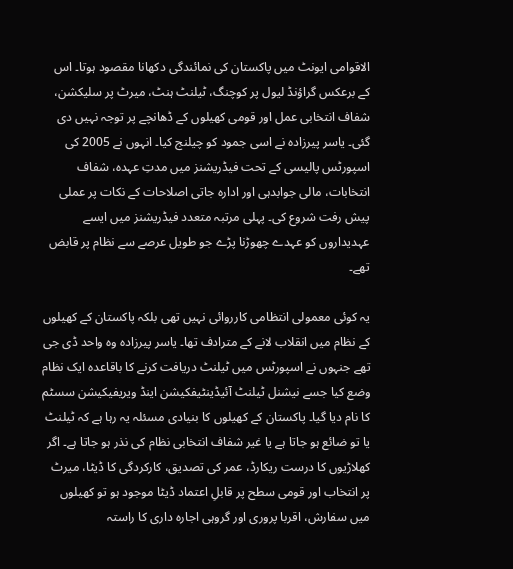الاقوامی ایونٹ میں پاکستان کی نمائندگی دکھانا مقصود ہوتا۔ اس کے برعکس گراؤنڈ لیول پر کوچنگ، ٹیلنٹ ہنٹ، میرٹ پر سلیکشن، شفاف انتخابی عمل اور قومی کھیلوں کے ڈھانچے پر توجہ نہیں دی گئی۔ یاسر پیرزادہ نے اسی جمود کو چیلنج کیا۔ انہوں نے 2005 کی اسپورٹس پالیسی کے تحت فیڈریشنز میں مدتِ عہدہ، شفاف انتخابات، مالی جوابدہی اور ادارہ جاتی اصلاحات کے نکات پر عملی پیش رفت شروع کی۔ پہلی مرتبہ متعدد فیڈریشنز میں ایسے عہدیداروں کو عہدے چھوڑنا پڑے جو طویل عرصے سے نظام پر قابض تھے۔

یہ کوئی معمولی انتظامی کارروائی نہیں تھی بلکہ پاکستان کے کھیلوں کے نظام میں انقلاب لانے کے مترادف تھا۔ یاسر پیرزادہ وہ واحد ڈی جی تھے جنہوں نے اسپورٹس میں ٹیلنٹ دریافت کرنے کا باقاعدہ ایک نظام وضع کیا جسے نیشنل ٹیلنٹ آئیڈینٹیفکیشن اینڈ ویریفیکیشن سسٹم کا نام دیا گیا۔ پاکستان کے کھیلوں کا بنیادی مسئلہ یہ رہا ہے کہ ٹیلنٹ یا تو ضائع ہو جاتا ہے یا غیر شفاف انتخابی نظام کی نذر ہو جاتا ہے۔ اگر کھلاڑیوں کا درست ریکارڈ، عمر کی تصدیق، کارکردگی کا ڈیٹا، میرٹ پر انتخاب اور قومی سطح پر قابلِ اعتماد ڈیٹا موجود ہو تو کھیلوں میں سفارش، اقربا پروری اور گروہی اجارہ داری کا راستہ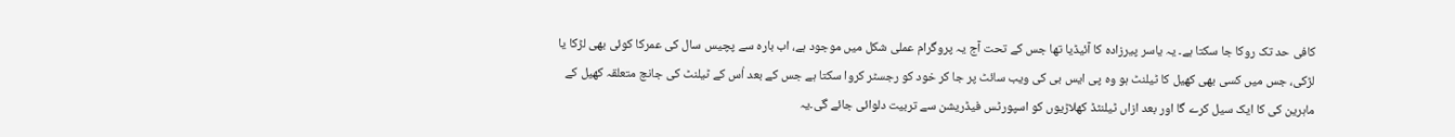کافی حد تک روکا جا سکتا ہے۔ یہ یاسر پیرزادہ کا آئیڈیا تھا جس کے تحت آج یہ پروگرام عملی شکل میں موجود ہے، اب بارہ سے پچیس سال کی عمرکا کوئی بھی لڑکا یا لڑکی، جس میں کسی بھی کھیل کا ٹیلنٹ ہو وہ پی ایس بی کی ویب سائٹ پر جا کر خود کو رجسٹر کروا سکتا ہے جس کے بعد اُس کے ٹیلنٹ کی جانچ متعلقہ کھیل کے ماہرین کی کا ایک سیل کرے گا اور بعد ازاں ٹیلنٹڈ کھلاڑیوں کو اسپورٹس فیڈریشن سے تربیت دلوائی جائے گی۔یہ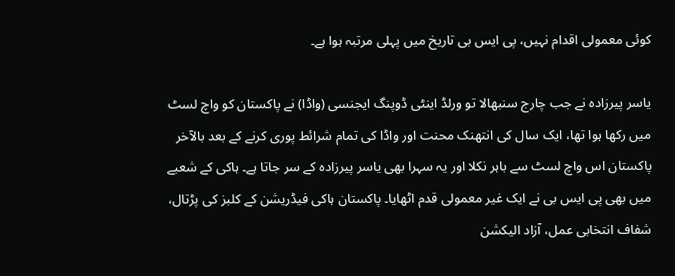کوئی معمولی اقدام نہیں، پی ایس بی تاریخ میں پہلی مرتبہ ہوا ہے۔

یاسر پیرزادہ نے جب چارج سنبھالا تو ورلڈ اینٹی ڈوپنگ ایجنسی (واڈا) نے پاکستان کو واچ لسٹ میں رکھا ہوا تھا، ایک سال کی انتھنک محنت اور واڈا کی تمام شرائط پوری کرنے کے بعد بالآخر پاکستان اس واچ لسٹ سے باہر نکلا اور یہ سہرا بھی یاسر پیرزادہ کے سر جاتا ہے۔ ہاکی کے شعبے میں بھی پی ایس بی نے ایک غیر معمولی قدم اٹھایا۔ پاکستان ہاکی فیڈریشن کے کلبز کی پڑتال، شفاف انتخابی عمل، آزاد الیکشن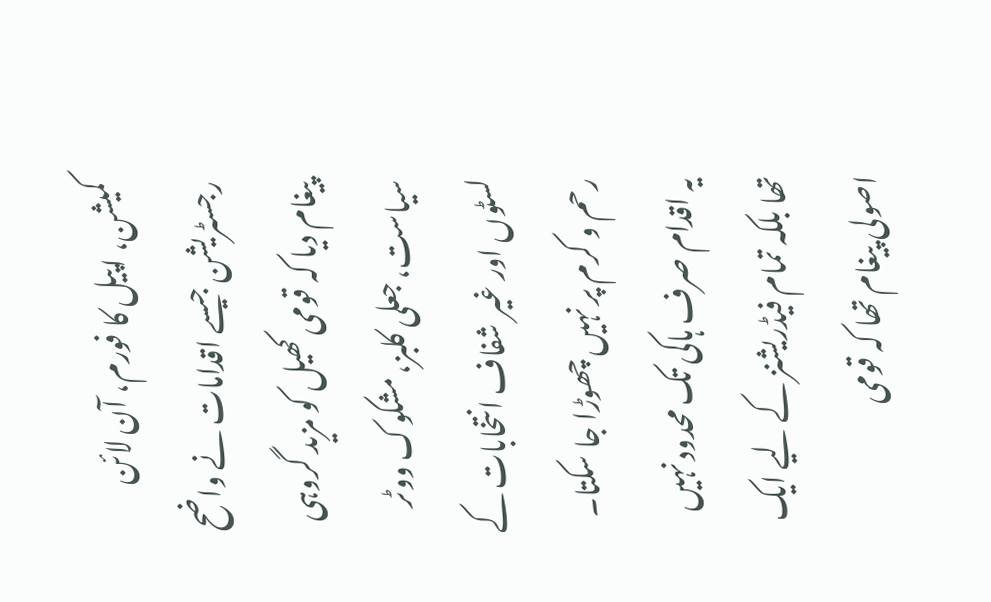کمیشن، اپیل کا فورم، آن لائن رجسٹریشن جیسے اقدامات نے واضح پیغام دیا کہ قومی کھیل کو مزید گروہی سیاست، جعلی کلبز، مشکوک ووٹر لسٹوں اور غیر شفاف انتخابات کے رحم و کرم پر نہیں چھوڑا جا سکتا۔ یہ اقدام صرف ہاکی تک محدود نہیں تھا بلکہ تمام فیڈریشنز کے لیے ایک اصولی پیغام تھا کہ قومی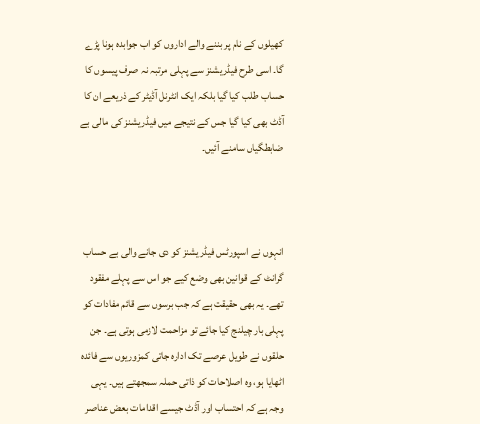کھیلوں کے نام پر بننے والے اداروں کو اب جوابدہ ہونا پڑے گا۔ اسی طرح فیڈریشنز سے پہلی مرتبہ نہ صرف پیسوں کا حساب طلب کیا گیا بلکہ ایک انٹرنل آڈیٹر کے ذریعے ان کا آڈٹ بھی کیا گیا جس کے نتیجے میں فیڈریشنز کی مالی بے ضابطگیاں سامنے آئیں۔



انہوں نے اسپورٹس فیڈریشنز کو دی جانے والی بے حساب گرانٹ کے قوانین بھی وضع کیے جو اس سے پہلے مفقود تھے۔ یہ بھی حقیقت ہے کہ جب برسوں سے قائم مفادات کو پہلی بار چیلنج کیا جائے تو مزاحمت لازمی ہوتی ہے۔ جن حلقوں نے طویل عرصے تک ادارہ جاتی کمزوریوں سے فائدہ اٹھایا ہو، وہ اصلاحات کو ذاتی حملہ سمجھتے ہیں۔ یہی وجہ ہے کہ احتساب اور آڈٹ جیسے اقدامات بعض عناصر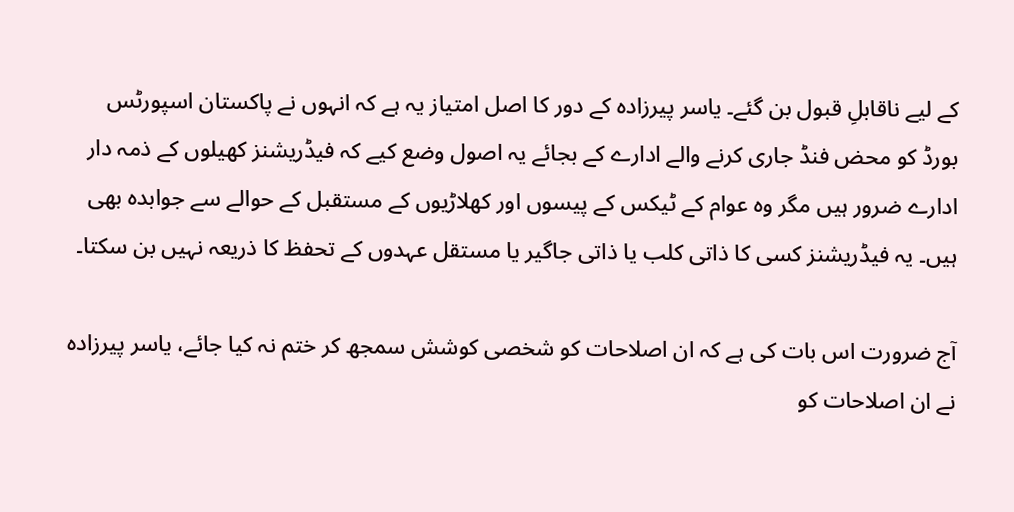کے لیے ناقابلِ قبول بن گئے۔ یاسر پیرزادہ کے دور کا اصل امتیاز یہ ہے کہ انہوں نے پاکستان اسپورٹس بورڈ کو محض فنڈ جاری کرنے والے ادارے کے بجائے یہ اصول وضع کیے کہ فیڈریشنز کھیلوں کے ذمہ دار ادارے ضرور ہیں مگر وہ عوام کے ٹیکس کے پیسوں اور کھلاڑیوں کے مستقبل کے حوالے سے جوابدہ بھی ہیں۔ یہ فیڈریشنز کسی کا ذاتی کلب یا ذاتی جاگیر یا مستقل عہدوں کے تحفظ کا ذریعہ نہیں بن سکتا۔

آج ضرورت اس بات کی ہے کہ ان اصلاحات کو شخصی کوشش سمجھ کر ختم نہ کیا جائے، یاسر پیرزادہ نے ان اصلاحات کو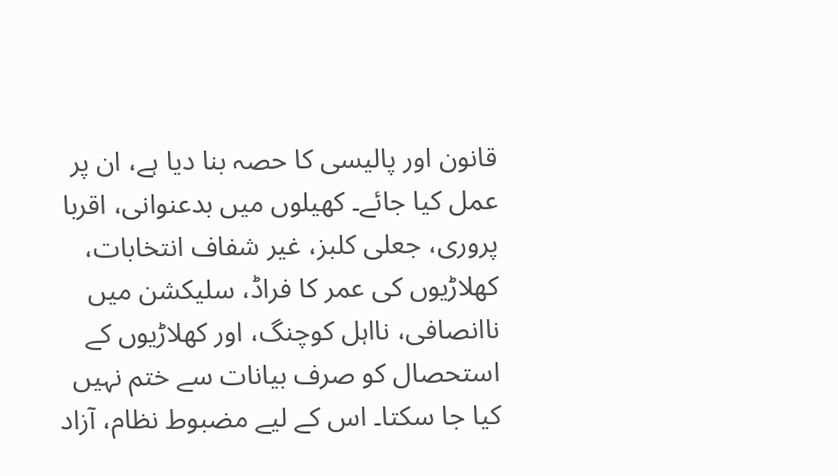قانون اور پالیسی کا حصہ بنا دیا ہے، ان پر عمل کیا جائے۔ کھیلوں میں بدعنوانی، اقربا پروری، جعلی کلبز، غیر شفاف انتخابات، کھلاڑیوں کی عمر کا فراڈ، سلیکشن میں ناانصافی، نااہل کوچنگ، اور کھلاڑیوں کے استحصال کو صرف بیانات سے ختم نہیں کیا جا سکتا۔ اس کے لیے مضبوط نظام، آزاد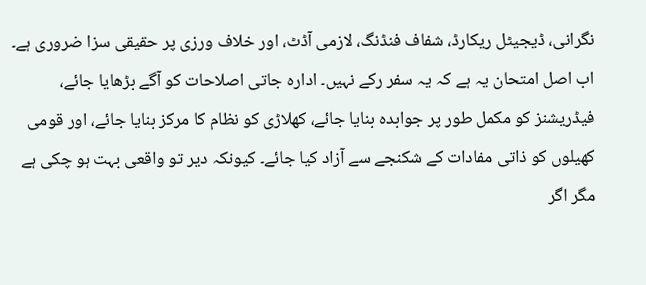نگرانی، ڈیجیٹل ریکارڈ، شفاف فنڈنگ، لازمی آڈٹ، اور خلاف ورزی پر حقیقی سزا ضروری ہے۔ اب اصل امتحان یہ ہے کہ یہ سفر رکے نہیں۔ ادارہ جاتی اصلاحات کو آگے بڑھایا جائے، فیڈریشنز کو مکمل طور پر جوابدہ بنایا جائے، کھلاڑی کو نظام کا مرکز بنایا جائے، اور قومی کھیلوں کو ذاتی مفادات کے شکنجے سے آزاد کیا جائے۔ کیونکہ دیر تو واقعی بہت ہو چکی ہے مگر اگر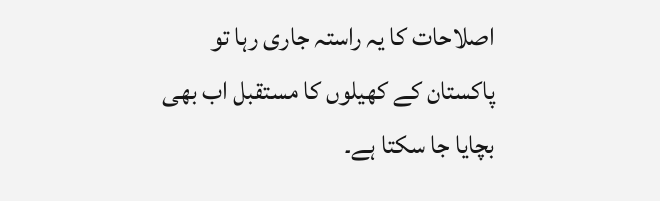اصلاحات کا یہ راستہ جاری رہا تو پاکستان کے کھیلوں کا مستقبل اب بھی بچایا جا سکتا ہے۔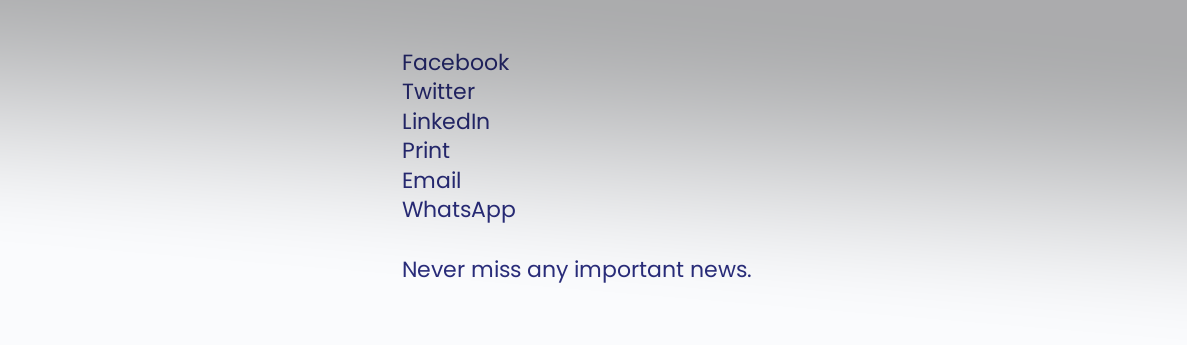Facebook
Twitter
LinkedIn
Print
Email
WhatsApp

Never miss any important news.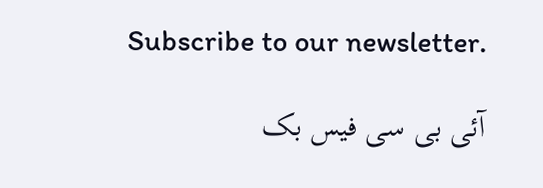Subscribe to our newsletter.

آئی بی سی فیس بک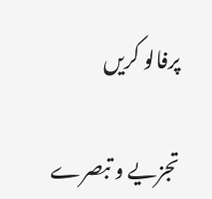پرفالو کریں

تجزیے و تبصرے